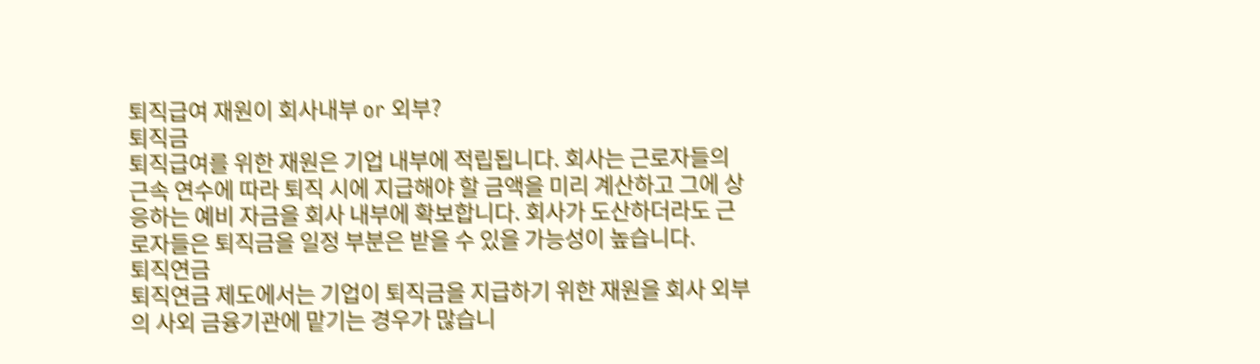퇴직급여 재원이 회사내부 or 외부?
퇴직금
퇴직급여를 위한 재원은 기업 내부에 적립됩니다. 회사는 근로자들의 근속 연수에 따라 퇴직 시에 지급해야 할 금액을 미리 계산하고 그에 상응하는 예비 자금을 회사 내부에 확보합니다. 회사가 도산하더라도 근로자들은 퇴직금을 일정 부분은 받을 수 있을 가능성이 높습니다.
퇴직연금
퇴직연금 제도에서는 기업이 퇴직금을 지급하기 위한 재원을 회사 외부의 사외 금융기관에 맡기는 경우가 많습니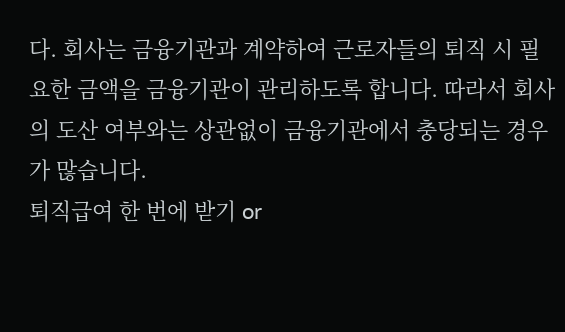다. 회사는 금융기관과 계약하여 근로자들의 퇴직 시 필요한 금액을 금융기관이 관리하도록 합니다. 따라서 회사의 도산 여부와는 상관없이 금융기관에서 충당되는 경우가 많습니다.
퇴직급여 한 번에 받기 or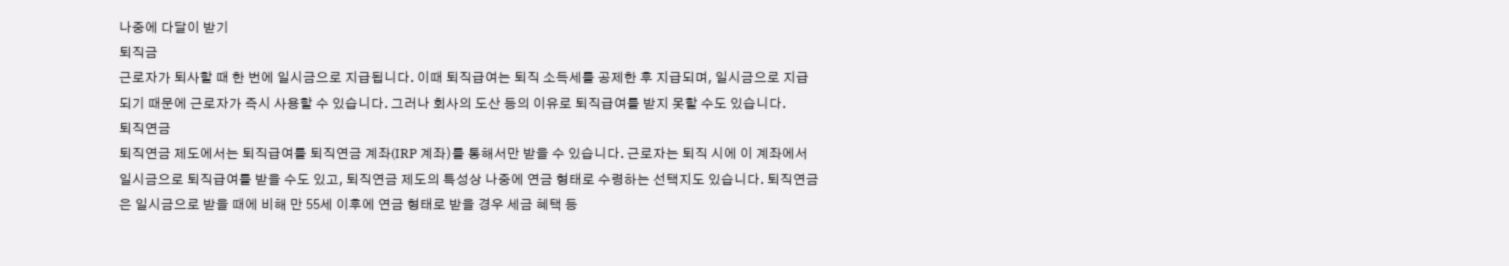나중에 다달이 받기
퇴직금
근로자가 퇴사할 때 한 번에 일시금으로 지급됩니다. 이때 퇴직급여는 퇴직 소득세를 공제한 후 지급되며, 일시금으로 지급되기 때문에 근로자가 즉시 사용할 수 있습니다. 그러나 회사의 도산 등의 이유로 퇴직급여를 받지 못할 수도 있습니다.
퇴직연금
퇴직연금 제도에서는 퇴직급여를 퇴직연금 계좌(IRP 계좌)를 통해서만 받을 수 있습니다. 근로자는 퇴직 시에 이 계좌에서 일시금으로 퇴직급여를 받을 수도 있고, 퇴직연금 제도의 특성상 나중에 연금 형태로 수령하는 선택지도 있습니다. 퇴직연금은 일시금으로 받을 때에 비해 만 55세 이후에 연금 형태로 받을 경우 세금 혜택 등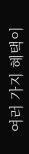여러 가지 혜택이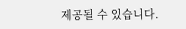제공될 수 있습니다.